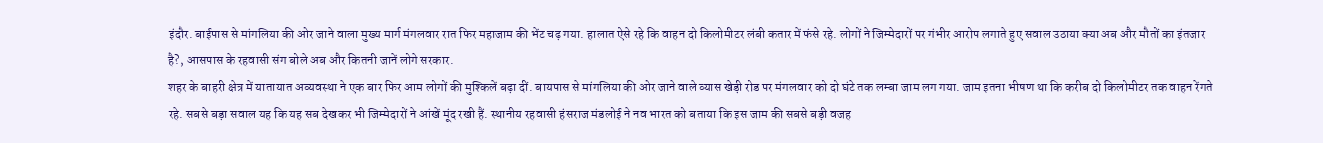इंदौर. बाईपास से मांगलिया की ओर जाने वाला मुख्य मार्ग मंगलवार रात फिर महाजाम की भेंट चढ़ गया. हालात ऐसे रहे कि वाहन दो किलोमीटर लंबी कतार में फंसे रहे. लोगों ने जिम्मेदारों पर गंभीर आरोप लगाते हुए सवाल उठाया क्या अब और मौतों का इंतजार है?, आसपास के रहवासी संग बोले अब और कितनी जानें लोगे सरकार.
शहर के बाहरी क्षेत्र में यातायात अव्यवस्था ने एक बार फिर आम लोगों की मुश्किलें बढ़ा दीं. बायपास से मांगलिया की ओर जाने वाले व्यास खेड़ी रोड पर मंगलवार को दो घंटे तक लम्बा जाम लग गया. जाम इतना भीषण था कि करीब दो किलोमीटर तक वाहन रेंगते रहे. सबसे बड़ा सवाल यह कि यह सब देखकर भी जिम्मेदारों ने आंखें मूंद रखी हैं. स्थानीय रहवासी हंसराज मंडलोई ने नव भारत को बताया कि इस जाम की सबसे बड़ी वजह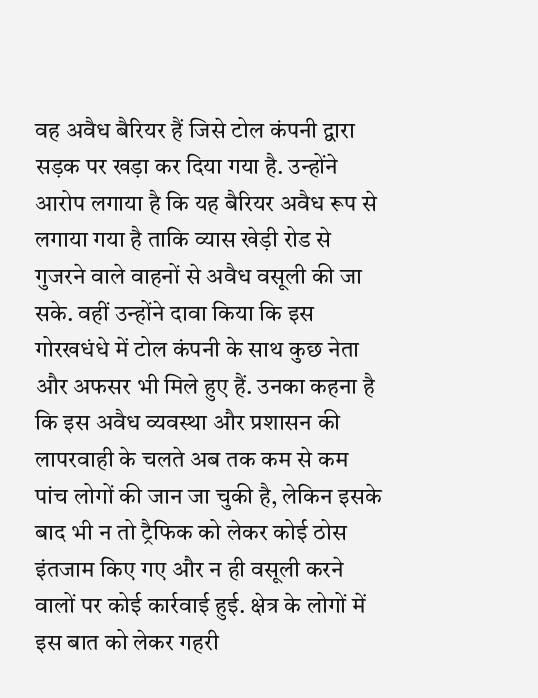वह अवैध बैरियर हैं जिसे टोल कंपनी द्वारा सड़क पर खड़ा कर दिया गया है. उन्होंने आरोप लगाया है कि यह बैरियर अवैध रूप से लगाया गया है ताकि व्यास खेड़ी रोड से गुजरने वाले वाहनों से अवैध वसूली की जा सके. वहीं उन्होंने दावा किया कि इस गोरखधंधे में टोल कंपनी के साथ कुछ नेता और अफसर भी मिले हुए हैं. उनका कहना है कि इस अवैध व्यवस्था और प्रशासन की लापरवाही के चलते अब तक कम से कम पांच लोगों की जान जा चुकी है, लेकिन इसके बाद भी न तो ट्रैफिक को लेकर कोई ठोस इंतजाम किए गए और न ही वसूली करने वालों पर कोई कार्रवाई हुई. क्षेत्र के लोगों में इस बात को लेकर गहरी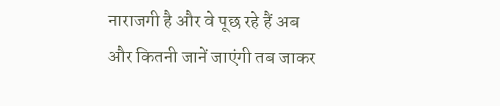नाराजगी है और वे पूछ रहे हैं अब और कितनी जानें जाएंगी तब जाकर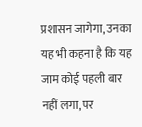प्रशासन जागेगा, उनका यह भी कहना है कि यह जाम कोई पहली बार नहीं लगा, पर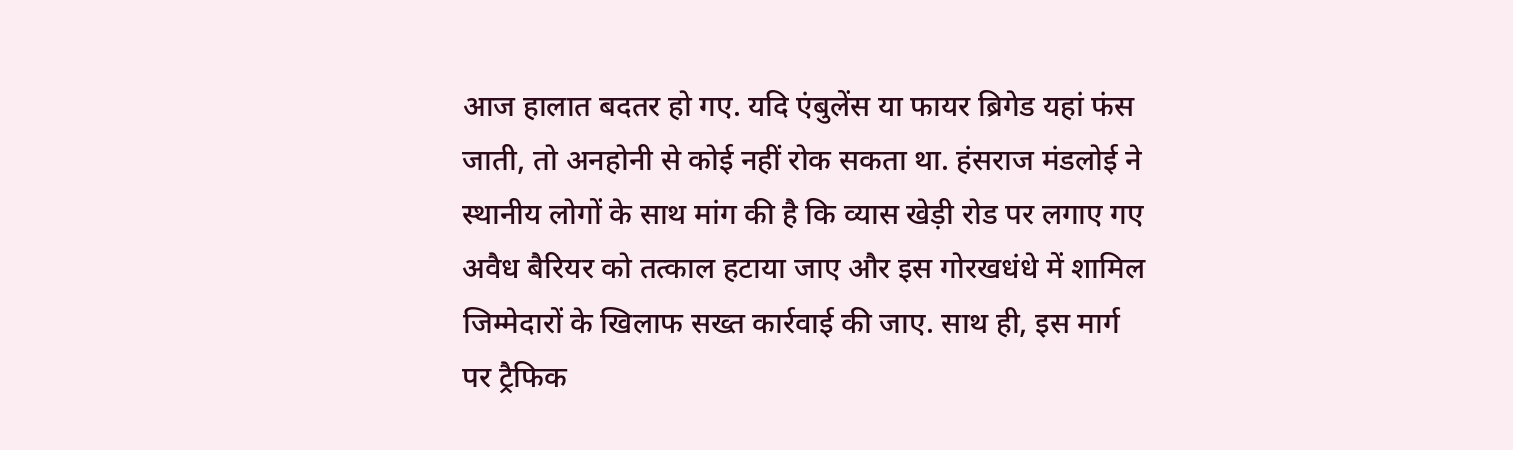आज हालात बदतर हो गए. यदि एंबुलेंस या फायर ब्रिगेड यहां फंस जाती, तो अनहोनी से कोई नहीं रोक सकता था. हंसराज मंडलोई ने स्थानीय लोगों के साथ मांग की है कि व्यास खेड़ी रोड पर लगाए गए अवैध बैरियर को तत्काल हटाया जाए और इस गोरखधंधे में शामिल जिम्मेदारों के खिलाफ सख्त कार्रवाई की जाए. साथ ही, इस मार्ग पर ट्रैफिक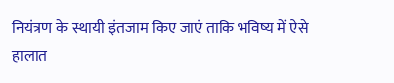नियंत्रण के स्थायी इंतजाम किए जाएं ताकि भविष्य में ऐसे हालात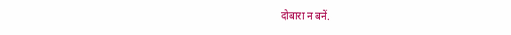दोबारा न बनें.